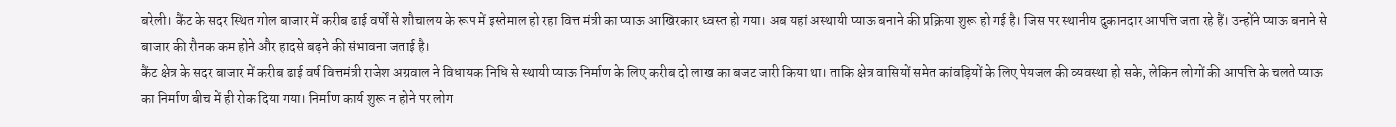बरेली। कैंट के सदर स्थित गोल बाजार में करीब ढाई वर्षों से शौचालय के रूप में इस्तेमाल हो रहा वित्त मंत्री का प्याऊ आखिरकार ध्वस्त हो गया। अब यहां अस्थायी प्याऊ बनाने की प्रक्रिया शुरू हो गई है। जिस पर स्थानीय दुकानदार आपत्ति जता रहे हैं। उन्होंने प्याऊ बनाने से बाजार की रौनक कम होने और हादसे बढ़ने की संभावना जताई है।
कैंट क्षेत्र के सदर बाजार में करीब ढाई वर्ष वित्तमंत्री राजेश अग्रवाल ने विधायक निधि से स्थायी प्याऊ निर्माण के लिए करीब दो लाख का बजट जारी किया था। ताकि क्षेत्र वासियों समेत कांवड़ियों के लिए पेयजल की व्यवस्था हो सके, लेकिन लोगों की आपत्ति के चलते प्याऊ का निर्माण बीच में ही रोक दिया गया। निर्माण कार्य शुरू न होने पर लोग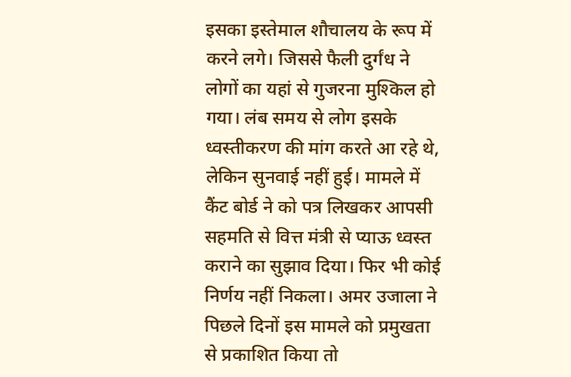इसका इस्तेमाल शौचालय के रूप में करने लगे। जिससे फैली दुर्गंध ने लोगों का यहां से गुजरना मुश्किल हो गया। लंब समय से लोग इसके ध्वस्तीकरण की मांग करते आ रहे थे, लेकिन सुनवाई नहीं हुई। मामले में कैंट बोर्ड ने को पत्र लिखकर आपसी सहमति से वित्त मंत्री से प्याऊ ध्वस्त कराने का सुझाव दिया। फिर भी कोई निर्णय नहीं निकला। अमर उजाला ने पिछले दिनों इस मामले को प्रमुखता से प्रकाशित किया तो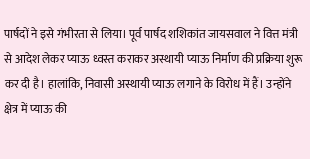पार्षदों ने इसे गंभीरता से लिया। पूर्व पार्षद शशिकांत जायसवाल ने वित्त मंत्री से आदेश लेकर प्याऊ ध्वस्त कराकर अस्थायी प्याऊ निर्माण की प्रक्रिया शुरू कर दी है। हालांकि, निवासी अस्थायी प्याऊ लगाने के विरोध में हैं। उन्होंने क्षेत्र में प्याऊ की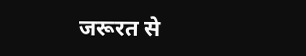जरूरत से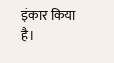इंकार किया है।